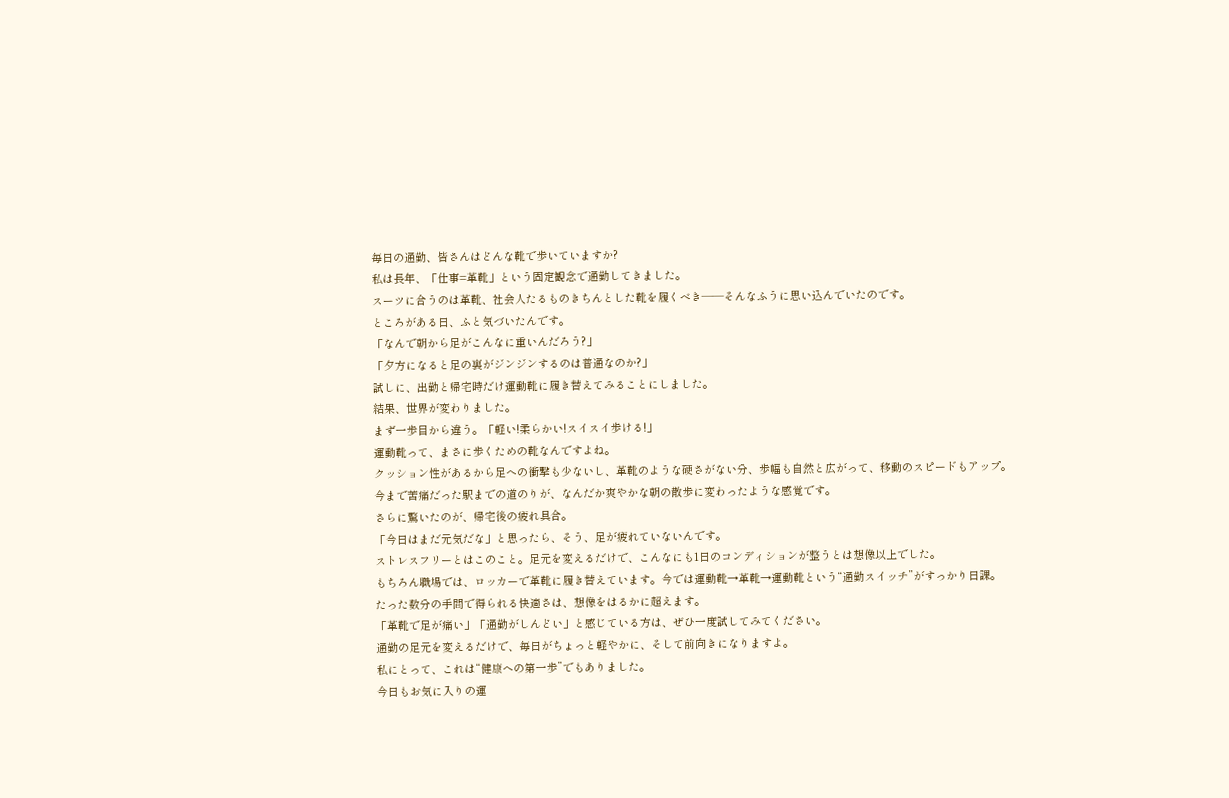毎日の通勤、皆さんはどんな靴で歩いていますか?
私は長年、「仕事=革靴」という固定観念で通勤してきました。
スーツに合うのは革靴、社会人たるものきちんとした靴を履くべき——そんなふうに思い込んでいたのです。
ところがある日、ふと気づいたんです。
「なんで朝から足がこんなに重いんだろう?」
「夕方になると足の裏がジンジンするのは普通なのか?」
試しに、出勤と帰宅時だけ運動靴に履き替えてみることにしました。
結果、世界が変わりました。
まず一歩目から違う。「軽い!柔らかい!スイスイ歩ける!」
運動靴って、まさに歩くための靴なんですよね。
クッション性があるから足への衝撃も少ないし、革靴のような硬さがない分、歩幅も自然と広がって、移動のスピードもアップ。
今まで苦痛だった駅までの道のりが、なんだか爽やかな朝の散歩に変わったような感覚です。
さらに驚いたのが、帰宅後の疲れ具合。
「今日はまだ元気だな」と思ったら、そう、足が疲れていないんです。
ストレスフリーとはこのこと。足元を変えるだけで、こんなにも1日のコンディションが整うとは想像以上でした。
もちろん職場では、ロッカーで革靴に履き替えています。今では運動靴→革靴→運動靴という“通勤スイッチ”がすっかり日課。
たった数分の手間で得られる快適さは、想像をはるかに超えます。
「革靴で足が痛い」「通勤がしんどい」と感じている方は、ぜひ一度試してみてください。
通勤の足元を変えるだけで、毎日がちょっと軽やかに、そして前向きになりますよ。
私にとって、これは“健康への第一歩”でもありました。
今日もお気に入りの運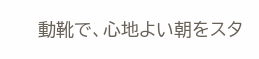動靴で、心地よい朝をスタ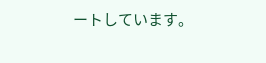ートしています。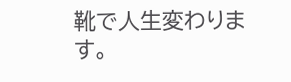靴で人生変わります。